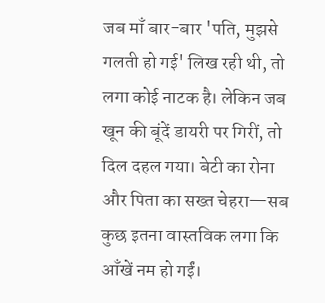जब माँ बार-बार 'पति, मुझसे गलती हो गई' लिख रही थी, तो लगा कोई नाटक है। लेकिन जब खून की बूंदें डायरी पर गिरीं, तो दिल दहल गया। बेटी का रोना और पिता का सख्त चेहरा—सब कुछ इतना वास्तविक लगा कि आँखें नम हो गईं।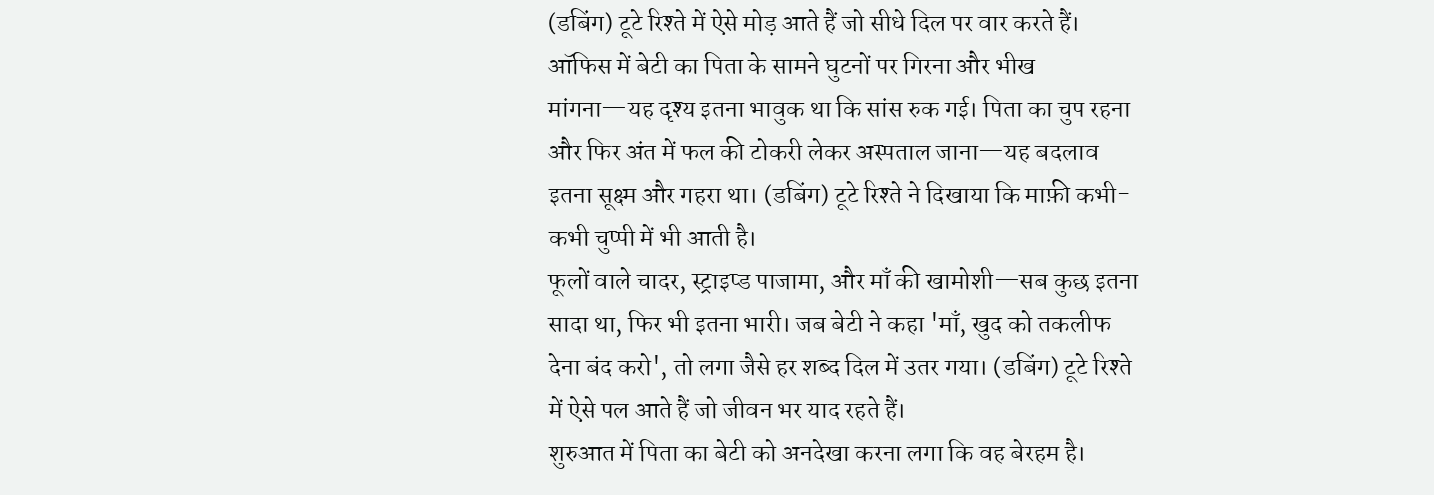(डबिंग) टूटे रिश्ते में ऐसे मोड़ आते हैं जो सीधे दिल पर वार करते हैं।
ऑफिस में बेटी का पिता के सामने घुटनों पर गिरना और भीख मांगना—यह दृश्य इतना भावुक था कि सांस रुक गई। पिता का चुप रहना और फिर अंत में फल की टोकरी लेकर अस्पताल जाना—यह बदलाव इतना सूक्ष्म और गहरा था। (डबिंग) टूटे रिश्ते ने दिखाया कि माफ़ी कभी-कभी चुप्पी में भी आती है।
फूलों वाले चादर, स्ट्राइप्ड पाजामा, और माँ की खामोशी—सब कुछ इतना सादा था, फिर भी इतना भारी। जब बेटी ने कहा 'माँ, खुद को तकलीफ देना बंद करो', तो लगा जैसे हर शब्द दिल में उतर गया। (डबिंग) टूटे रिश्ते में ऐसे पल आते हैं जो जीवन भर याद रहते हैं।
शुरुआत में पिता का बेटी को अनदेखा करना लगा कि वह बेरहम है।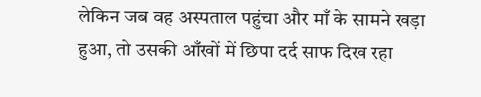लेकिन जब वह अस्पताल पहुंचा और माँ के सामने खड़ा हुआ, तो उसकी आँखों में छिपा दर्द साफ दिख रहा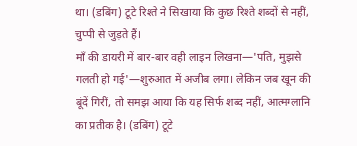था। (डबिंग) टूटे रिश्ते ने सिखाया कि कुछ रिश्ते शब्दों से नहीं, चुप्पी से जुड़ते हैं।
माँ की डायरी में बार-बार वही लाइन लिखना—'पति, मुझसे गलती हो गई'—शुरुआत में अजीब लगा। लेकिन जब खून की बूंदें गिरीं, तो समझ आया कि यह सिर्फ शब्द नहीं, आत्मग्लानि का प्रतीक है। (डबिंग) टूटे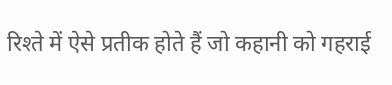रिश्ते में ऐसे प्रतीक होते हैं जो कहानी को गहराई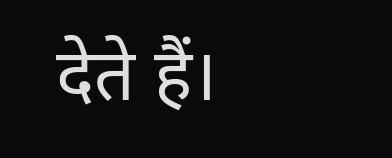देते हैं।